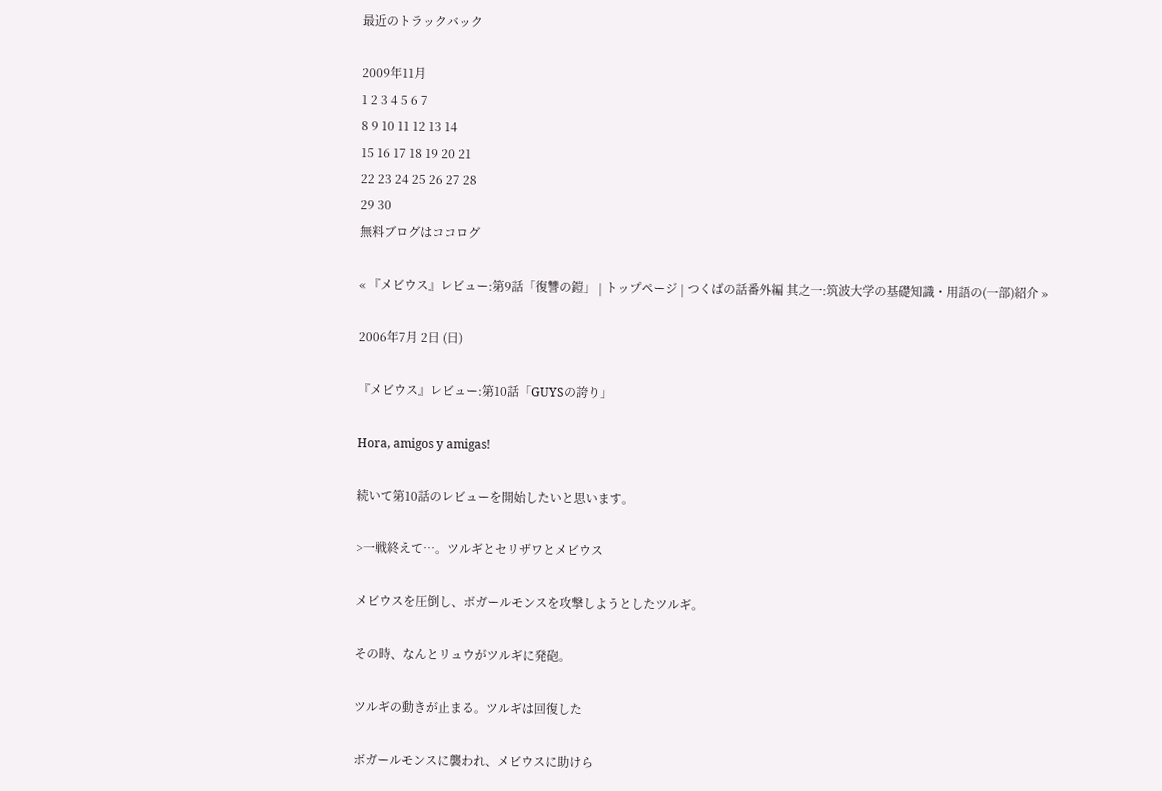最近のトラックバック

2009年11月
1 2 3 4 5 6 7
8 9 10 11 12 13 14
15 16 17 18 19 20 21
22 23 24 25 26 27 28
29 30
無料ブログはココログ

« 『メビウス』レビュー:第9話「復讐の鎧」 | トップページ | つくばの話番外編 其之一:筑波大学の基礎知識・用語の(一部)紹介 »

2006年7月 2日 (日)

『メビウス』レビュー:第10話「GUYSの誇り」

Hora, amigos y amigas!

続いて第10話のレビューを開始したいと思います。

>一戦終えて…。ツルギとセリザワとメビウス

メビウスを圧倒し、ボガールモンスを攻撃しようとしたツルギ。

その時、なんとリュウがツルギに発砲。

ツルギの動きが止まる。ツルギは回復した

ボガールモンスに襲われ、メビウスに助けら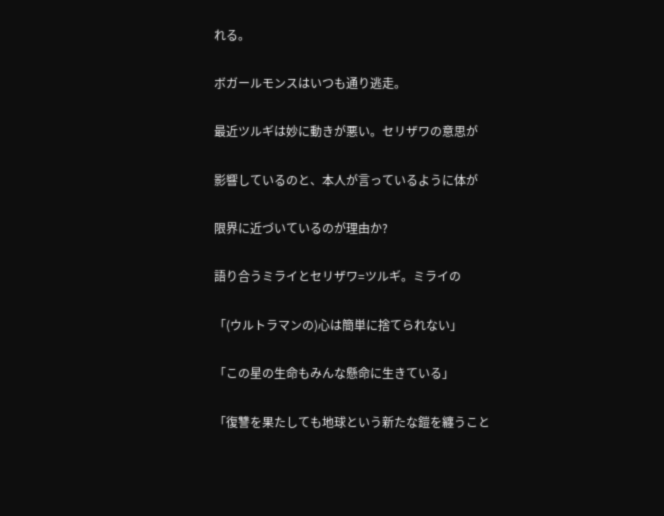れる。

ボガールモンスはいつも通り逃走。

最近ツルギは妙に動きが悪い。セリザワの意思が

影響しているのと、本人が言っているように体が

限界に近づいているのが理由か?

語り合うミライとセリザワ=ツルギ。ミライの

「(ウルトラマンの)心は簡単に捨てられない」

「この星の生命もみんな懸命に生きている」

「復讐を果たしても地球という新たな鎧を纏うこと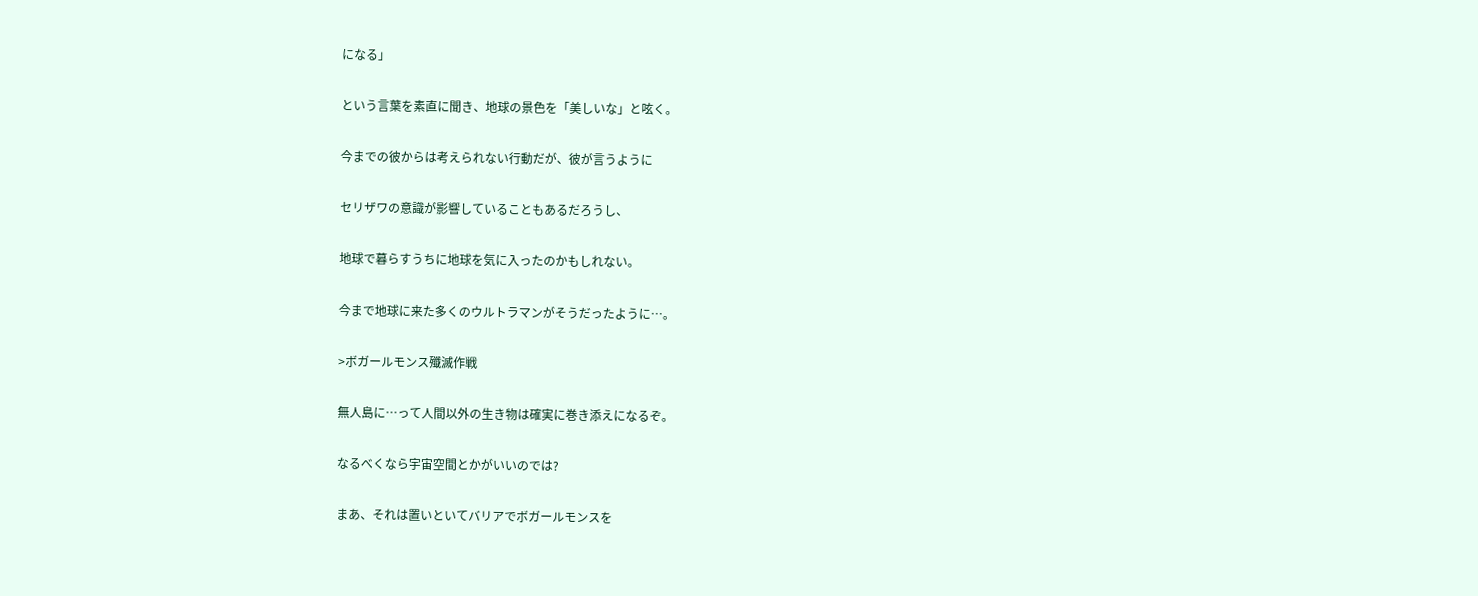になる」

という言葉を素直に聞き、地球の景色を「美しいな」と呟く。

今までの彼からは考えられない行動だが、彼が言うように

セリザワの意識が影響していることもあるだろうし、

地球で暮らすうちに地球を気に入ったのかもしれない。

今まで地球に来た多くのウルトラマンがそうだったように…。

>ボガールモンス殲滅作戦

無人島に…って人間以外の生き物は確実に巻き添えになるぞ。

なるべくなら宇宙空間とかがいいのでは?

まあ、それは置いといてバリアでボガールモンスを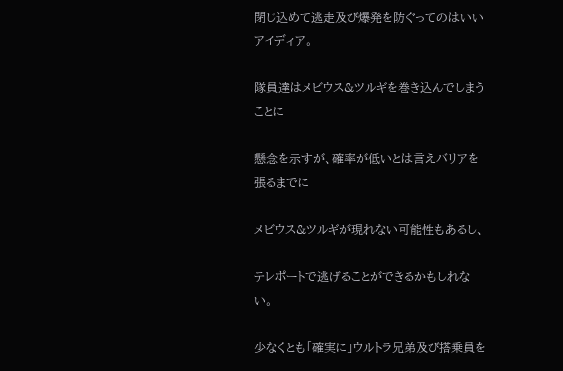閉じ込めて逃走及び爆発を防ぐってのはいいアイディア。

隊員達はメビウス&ツルギを巻き込んでしまうことに

懸念を示すが、確率が低いとは言えバリアを張るまでに

メビウス&ツルギが現れない可能性もあるし、

テレポートで逃げることができるかもしれない。

少なくとも「確実に」ウルトラ兄弟及び搭乗員を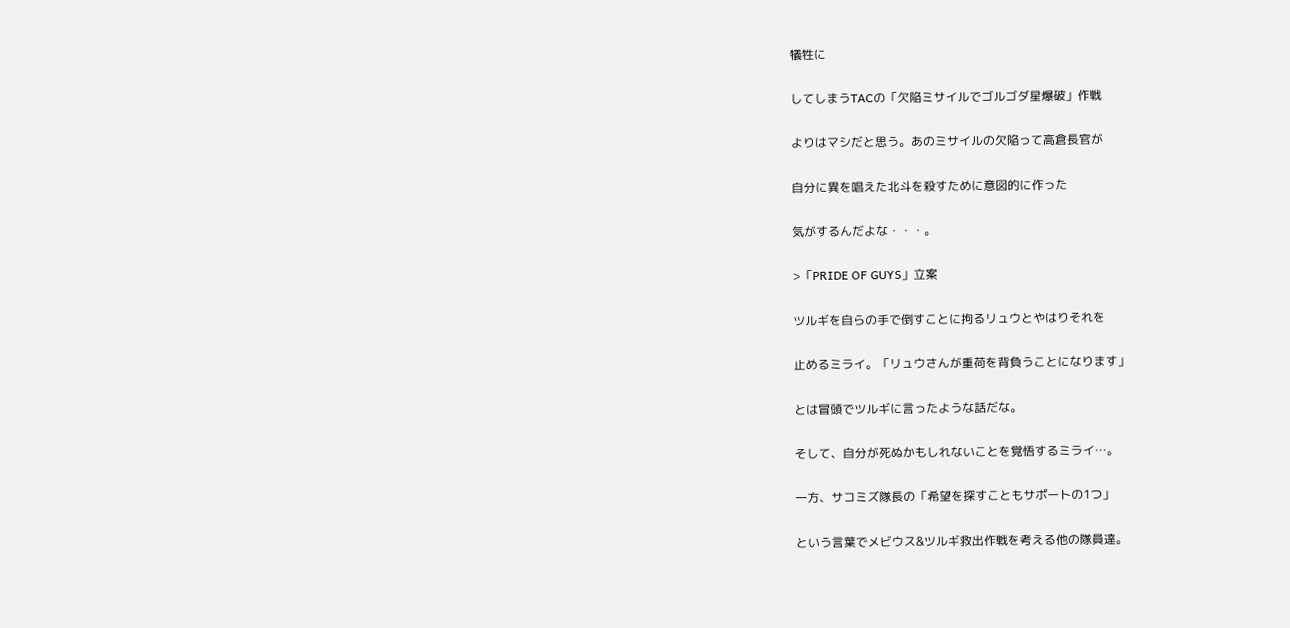犠牲に

してしまうTACの「欠陥ミサイルでゴルゴダ星爆破」作戦

よりはマシだと思う。あのミサイルの欠陥って高倉長官が

自分に異を唱えた北斗を殺すために意図的に作った

気がするんだよな・・・。

>「PRIDE OF GUYS」立案

ツルギを自らの手で倒すことに拘るリュウとやはりそれを

止めるミライ。「リュウさんが重荷を背負うことになります」

とは冒頭でツルギに言ったような話だな。

そして、自分が死ぬかもしれないことを覚悟するミライ…。

一方、サコミズ隊長の「希望を探すこともサポートの1つ」

という言葉でメビウス&ツルギ救出作戦を考える他の隊員達。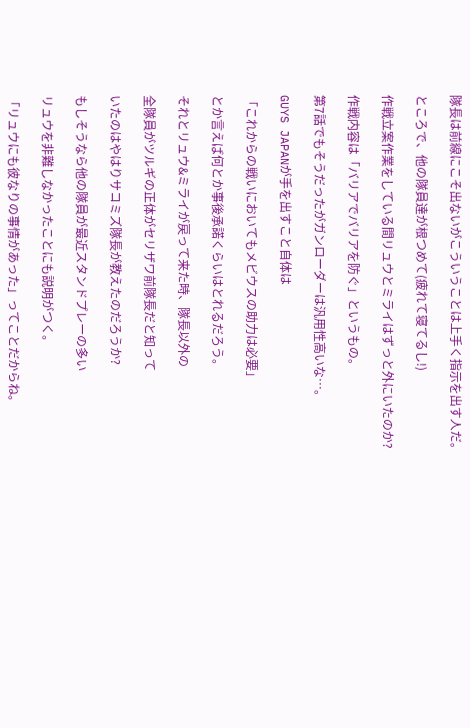隊長は前線にこそ出ないがこういうことは上手く指示を出す人だ。

ところで、他の隊員達が根つめて(疲れて寝てるし!)

作戦立案作業をしている間リュウとミライはずっと外にいたのか?

作戦内容は「バリアでバリアを防ぐ」というもの。

第7話でもそうだったがガンローダーは汎用性高いな…。

GUYS JAPANが手を出すこと自体は

「これからの戦いにおいてもメビウスの助力は必要」

とか言えば何とか事後承諾くらいはとれるだろう。

それとリュウ&ミライが戻って来た時、隊長以外の

全隊員がツルギの正体がセリザワ前隊長だと知って

いたのはやはりサコミズ隊長が教えたのだろうか?

もしそうなら他の隊員が最近スタンドプレーの多い

リュウを非難しなかったことにも説明がつく。

「リュウにも彼なりの事情があった」ってことだからね。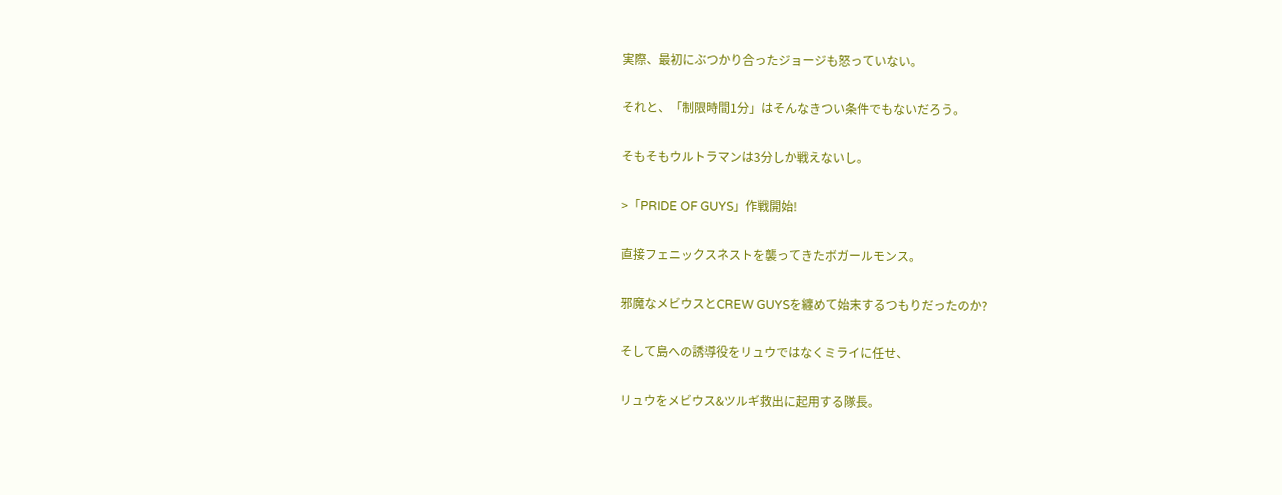実際、最初にぶつかり合ったジョージも怒っていない。

それと、「制限時間1分」はそんなきつい条件でもないだろう。

そもそもウルトラマンは3分しか戦えないし。

>「PRIDE OF GUYS」作戦開始!

直接フェニックスネストを襲ってきたボガールモンス。

邪魔なメビウスとCREW GUYSを纏めて始末するつもりだったのか?

そして島への誘導役をリュウではなくミライに任せ、

リュウをメビウス&ツルギ救出に起用する隊長。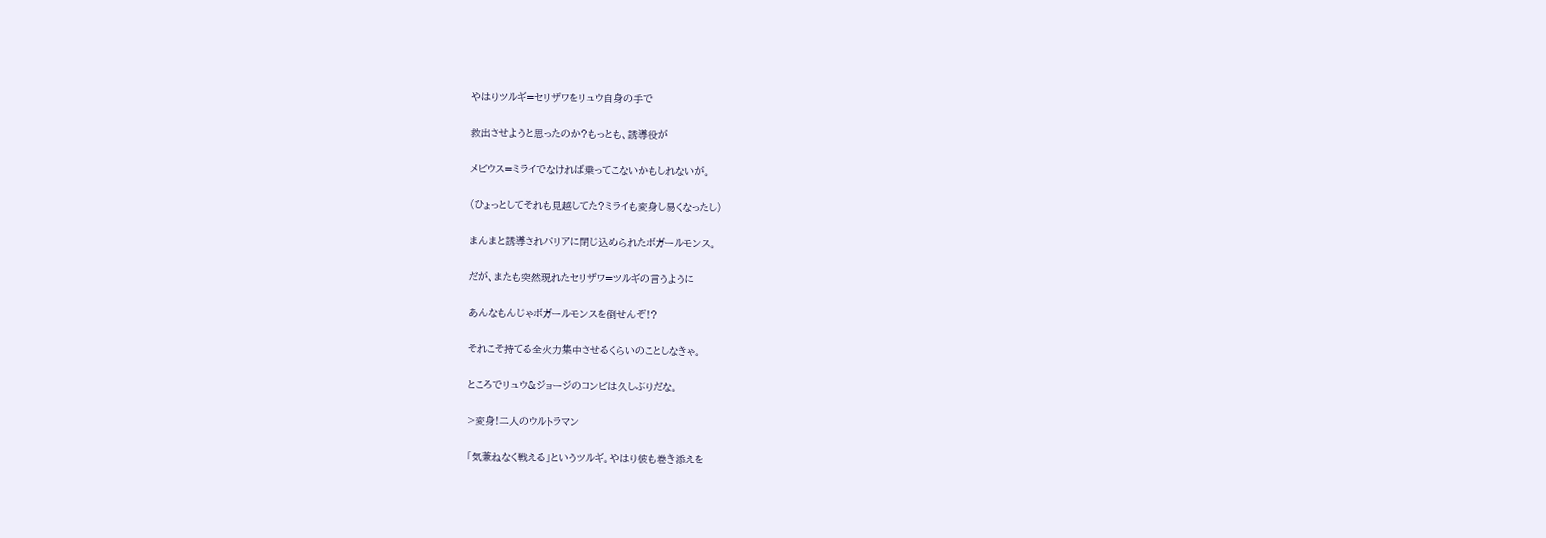やはりツルギ=セリザワをリュウ自身の手で

救出させようと思ったのか?もっとも、誘導役が

メビウス=ミライでなければ乗ってこないかもしれないが。

(ひょっとしてそれも見越してた?ミライも変身し易くなったし)

まんまと誘導されバリアに閉じ込められたボガールモンス。

だが、またも突然現れたセリザワ=ツルギの言うように

あんなもんじゃボガールモンスを倒せんぞ!?

それこそ持てる全火力集中させるくらいのことしなきゃ。

ところでリュウ&ジョージのコンビは久しぶりだな。

>変身!二人のウルトラマン

「気兼ねなく戦える」というツルギ。やはり彼も巻き添えを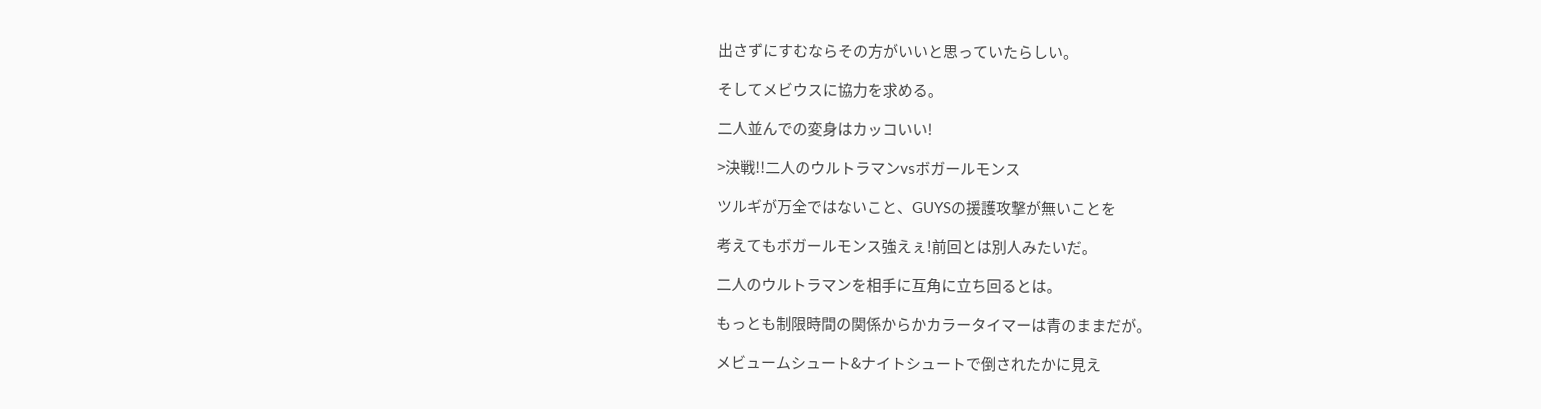出さずにすむならその方がいいと思っていたらしい。

そしてメビウスに協力を求める。

二人並んでの変身はカッコいい!

>決戦!!二人のウルトラマンvsボガールモンス

ツルギが万全ではないこと、GUYSの援護攻撃が無いことを

考えてもボガールモンス強えぇ!前回とは別人みたいだ。

二人のウルトラマンを相手に互角に立ち回るとは。

もっとも制限時間の関係からかカラータイマーは青のままだが。

メビュームシュート&ナイトシュートで倒されたかに見え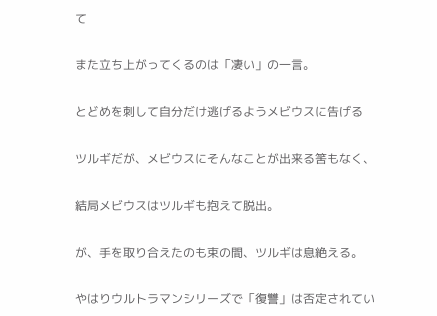て

また立ち上がってくるのは「凄い」の一言。

とどめを刺して自分だけ逃げるようメビウスに告げる

ツルギだが、メビウスにそんなことが出来る筈もなく、

結局メビウスはツルギも抱えて脱出。

が、手を取り合えたのも束の間、ツルギは息絶える。

やはりウルトラマンシリーズで「復讐」は否定されてい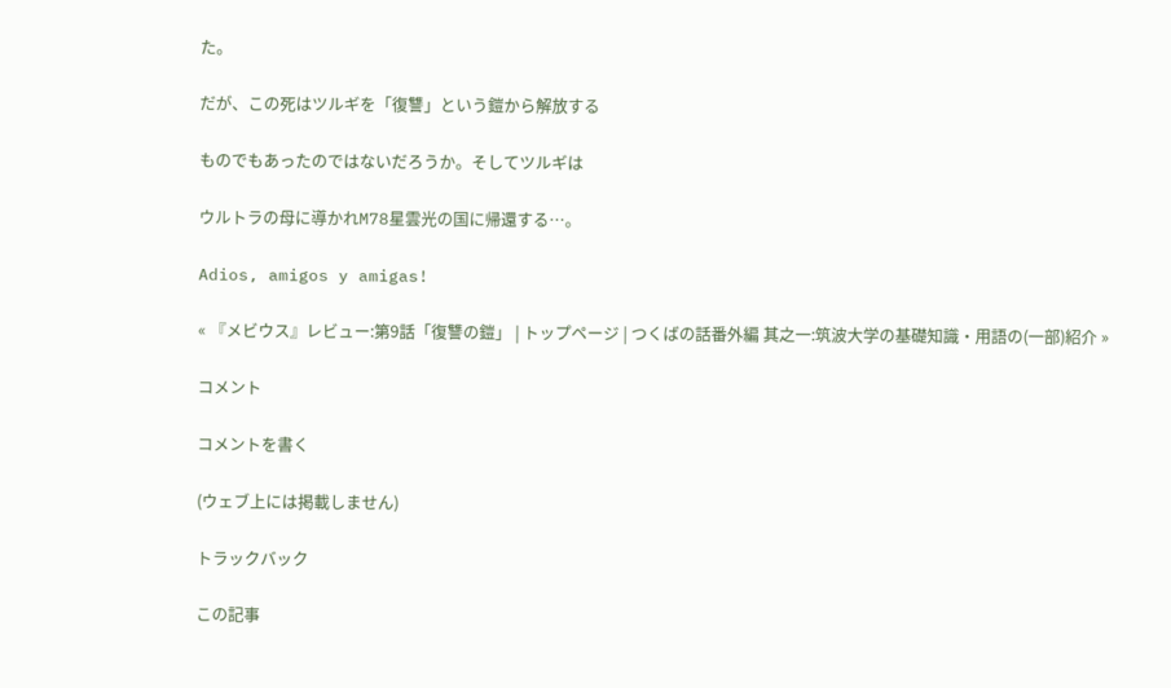た。

だが、この死はツルギを「復讐」という鎧から解放する

ものでもあったのではないだろうか。そしてツルギは

ウルトラの母に導かれM78星雲光の国に帰還する…。

Adios, amigos y amigas!

« 『メビウス』レビュー:第9話「復讐の鎧」 | トップページ | つくばの話番外編 其之一:筑波大学の基礎知識・用語の(一部)紹介 »

コメント

コメントを書く

(ウェブ上には掲載しません)

トラックバック

この記事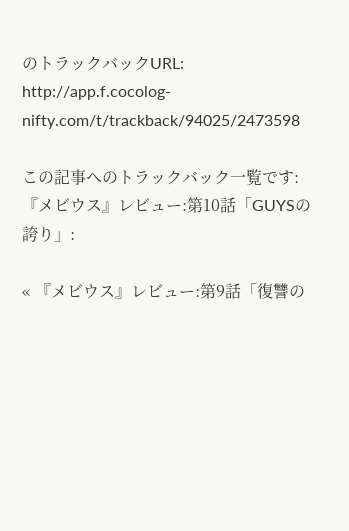のトラックバックURL:
http://app.f.cocolog-nifty.com/t/trackback/94025/2473598

この記事へのトラックバック一覧です: 『メビウス』レビュー:第10話「GUYSの誇り」:

« 『メビウス』レビュー:第9話「復讐の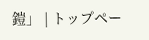鎧」 | トップペー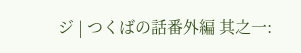ジ | つくばの話番外編 其之一: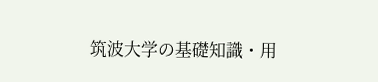筑波大学の基礎知識・用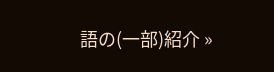語の(一部)紹介 »